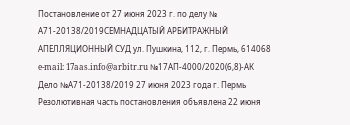Постановление от 27 июня 2023 г. по делу № А71-20138/2019СЕМНАДЦАТЫЙ АРБИТРАЖНЫЙ АПЕЛЛЯЦИОННЫЙ СУД ул. Пушкина, 112, г. Пермь, 614068 e-mail: 17aas.info@arbitr.ru №17АП-4000/2020(6,8)-АК Дело №А71-20138/2019 27 июня 2023 года г. Пермь Резолютивная часть постановления объявлена 22 июня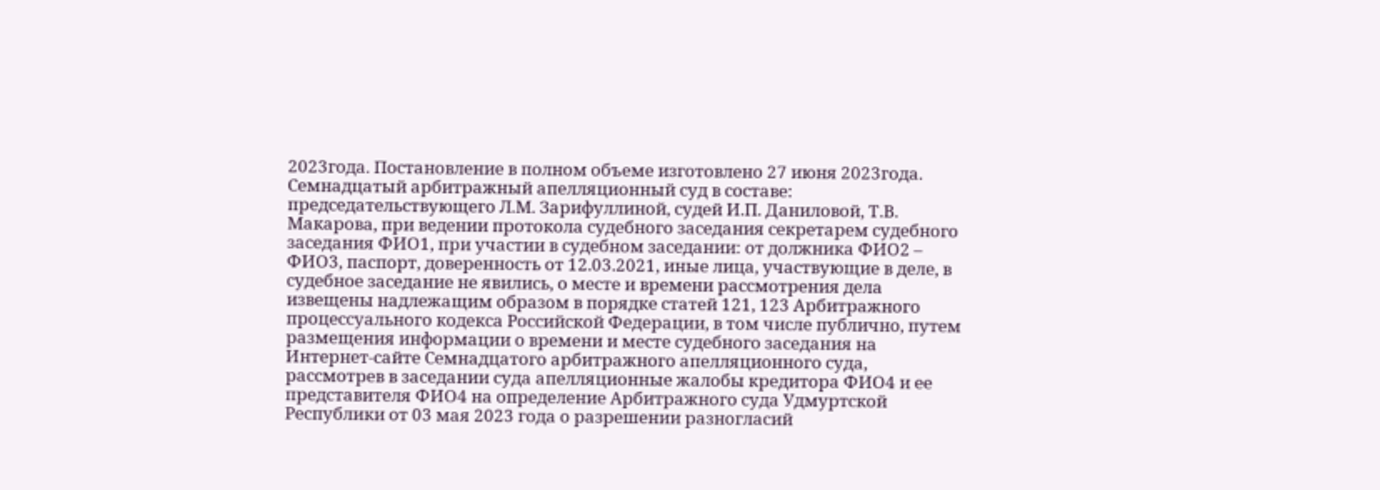2023года. Постановление в полном объеме изготовлено 27 июня 2023года. Семнадцатый арбитражный апелляционный суд в составе: председательствующего Л.М. Зарифуллиной, судей И.П. Даниловой, Т.В. Макарова, при ведении протокола судебного заседания секретарем судебного заседания ФИО1, при участии в судебном заседании: от должника ФИО2 – ФИО3, паспорт, доверенность от 12.03.2021, иные лица, участвующие в деле, в судебное заседание не явились, о месте и времени рассмотрения дела извещены надлежащим образом в порядке статей 121, 123 Арбитражного процессуального кодекса Российской Федерации, в том числе публично, путем размещения информации о времени и месте судебного заседания на Интернет-сайте Семнадцатого арбитражного апелляционного суда, рассмотрев в заседании суда апелляционные жалобы кредитора ФИО4 и ее представителя ФИО4 на определение Арбитражного суда Удмуртской Республики от 03 мая 2023 года о разрешении разногласий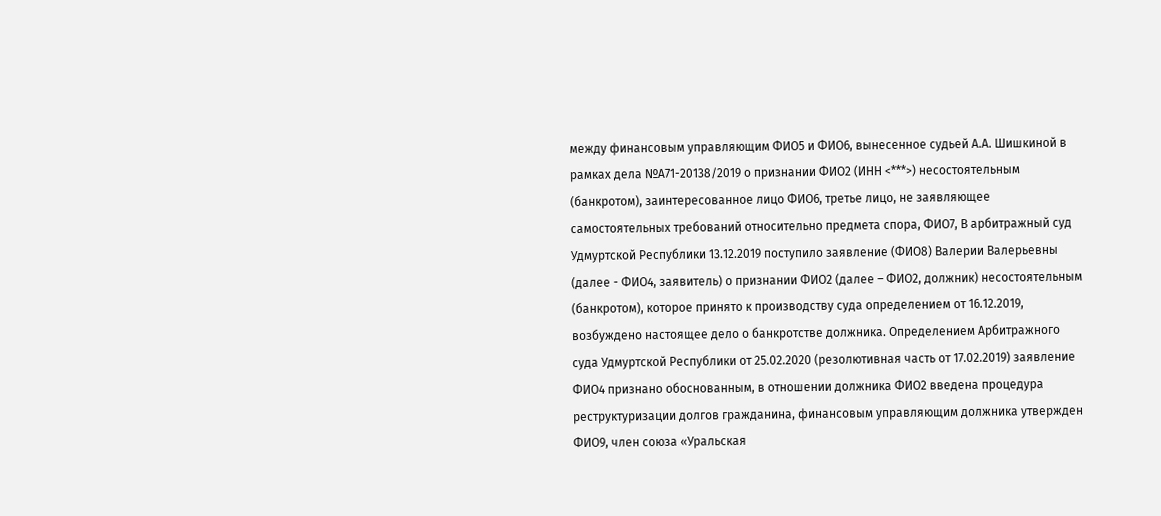между финансовым управляющим ФИО5 и ФИО6, вынесенное судьей А.А. Шишкиной в рамках дела №А71-20138/2019 о признании ФИО2 (ИНН <***>) несостоятельным (банкротом), заинтересованное лицо ФИО6, третье лицо, не заявляющее самостоятельных требований относительно предмета спора, ФИО7, В арбитражный суд Удмуртской Республики 13.12.2019 поступило заявление (ФИО8) Валерии Валерьевны (далее - ФИО4, заявитель) о признании ФИО2 (далее – ФИО2, должник) несостоятельным (банкротом), которое принято к производству суда определением от 16.12.2019, возбуждено настоящее дело о банкротстве должника. Определением Арбитражного суда Удмуртской Республики от 25.02.2020 (резолютивная часть от 17.02.2019) заявление ФИО4 признано обоснованным, в отношении должника ФИО2 введена процедура реструктуризации долгов гражданина, финансовым управляющим должника утвержден ФИО9, член союза «Уральская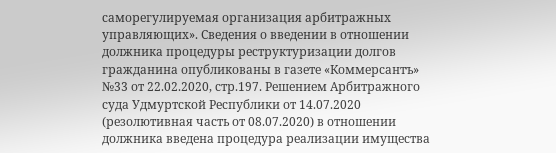саморегулируемая организация арбитражных управляющих». Сведения о введении в отношении должника процедуры реструктуризации долгов гражданина опубликованы в газете «Коммерсантъ» №33 от 22.02.2020, стр.197. Решением Арбитражного суда Удмуртской Республики от 14.07.2020 (резолютивная часть от 08.07.2020) в отношении должника введена процедура реализации имущества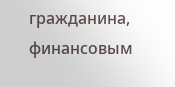гражданина, финансовым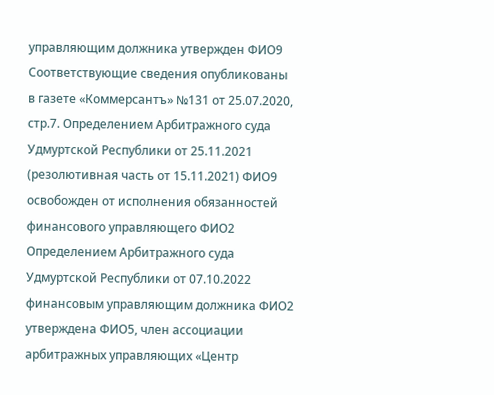управляющим должника утвержден ФИО9 Соответствующие сведения опубликованы в газете «Коммерсантъ» №131 от 25.07.2020, стр.7. Определением Арбитражного суда Удмуртской Республики от 25.11.2021 (резолютивная часть от 15.11.2021) ФИО9 освобожден от исполнения обязанностей финансового управляющего ФИО2 Определением Арбитражного суда Удмуртской Республики от 07.10.2022 финансовым управляющим должника ФИО2 утверждена ФИО5, член ассоциации арбитражных управляющих «Центр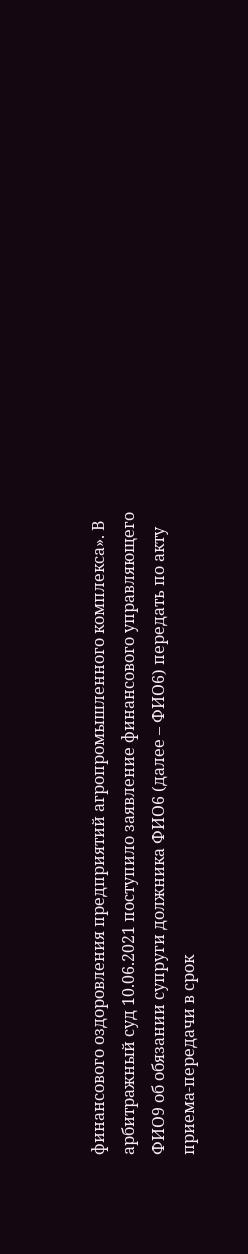финансового оздоровления предприятий агропромышленного комплекса». В арбитражный суд 10.06.2021 поступило заявление финансового управляющего ФИО9 об обязании супруги должника ФИО6 (далее – ФИО6) передать по акту приема-передачи в срок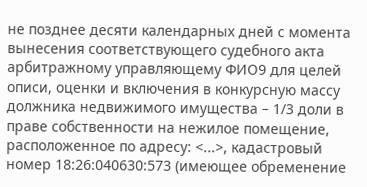не позднее десяти календарных дней с момента вынесения соответствующего судебного акта арбитражному управляющему ФИО9 для целей описи, оценки и включения в конкурсную массу должника недвижимого имущества – 1/3 доли в праве собственности на нежилое помещение, расположенное по адресу: <...>, кадастровый номер 18:26:040630:573 (имеющее обременение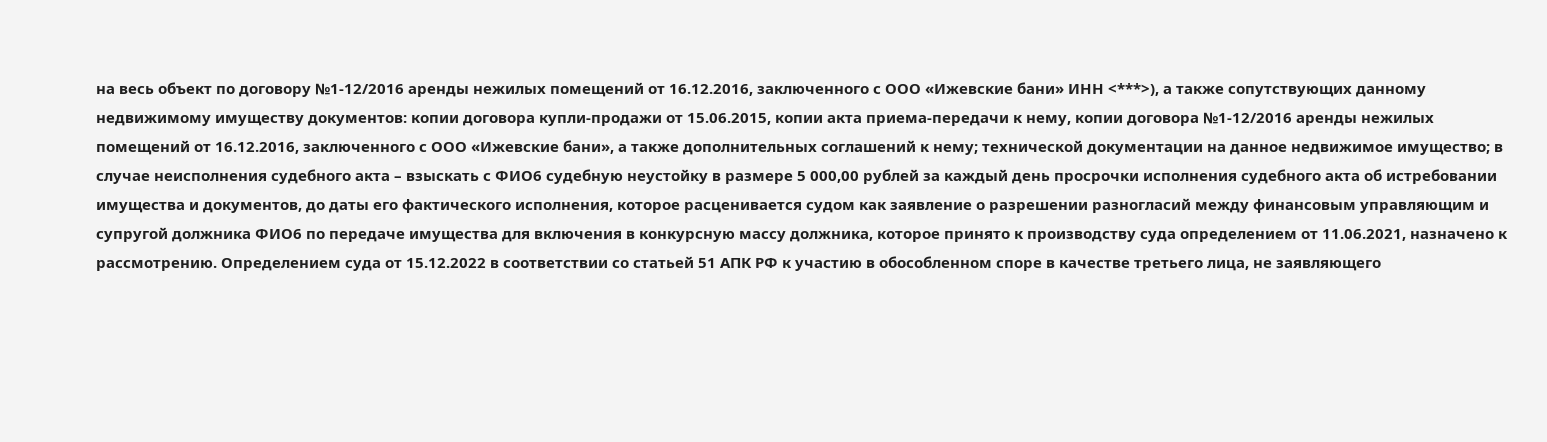на весь объект по договору №1-12/2016 аренды нежилых помещений от 16.12.2016, заключенного с ООО «Ижевские бани» ИНН <***>), а также сопутствующих данному недвижимому имуществу документов: копии договора купли-продажи от 15.06.2015, копии акта приема-передачи к нему, копии договора №1-12/2016 аренды нежилых помещений от 16.12.2016, заключенного с ООО «Ижевские бани», а также дополнительных соглашений к нему; технической документации на данное недвижимое имущество; в случае неисполнения судебного акта – взыскать с ФИО6 судебную неустойку в размере 5 000,00 рублей за каждый день просрочки исполнения судебного акта об истребовании имущества и документов, до даты его фактического исполнения, которое расценивается судом как заявление о разрешении разногласий между финансовым управляющим и супругой должника ФИО6 по передаче имущества для включения в конкурсную массу должника, которое принято к производству суда определением от 11.06.2021, назначено к рассмотрению. Определением суда от 15.12.2022 в соответствии со статьей 51 АПК РФ к участию в обособленном споре в качестве третьего лица, не заявляющего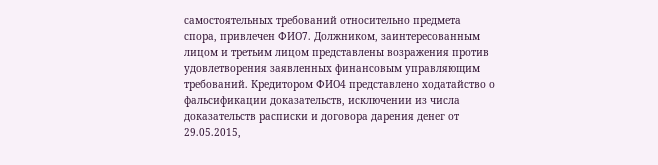самостоятельных требований относительно предмета спора, привлечен ФИО7. Должником, заинтересованным лицом и третьим лицом представлены возражения против удовлетворения заявленных финансовым управляющим требований. Кредитором ФИО4 представлено ходатайство о фальсификации доказательств, исключении из числа доказательств расписки и договора дарения денег от 29.05.2015,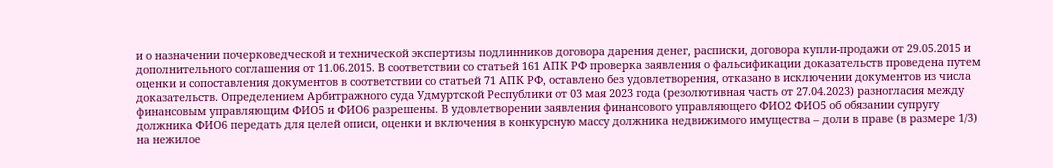и о назначении почерковедческой и технической экспертизы подлинников договора дарения денег, расписки, договора купли-продажи от 29.05.2015 и дополнительного соглашения от 11.06.2015. В соответствии со статьей 161 АПК РФ проверка заявления о фальсификации доказательств проведена путем оценки и сопоставления документов в соответствии со статьей 71 АПК РФ, оставлено без удовлетворения, отказано в исключении документов из числа доказательств. Определением Арбитражного суда Удмуртской Республики от 03 мая 2023 года (резолютивная часть от 27.04.2023) разногласия между финансовым управляющим ФИО5 и ФИО6 разрешены. В удовлетворении заявления финансового управляющего ФИО2 ФИО5 об обязании супругу должника ФИО6 передать для целей описи, оценки и включения в конкурсную массу должника недвижимого имущества – доли в праве (в размере 1/3) на нежилое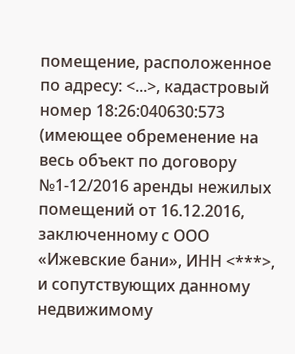помещение, расположенное по адресу: <...>, кадастровый номер 18:26:040630:573 (имеющее обременение на весь объект по договору №1-12/2016 аренды нежилых помещений от 16.12.2016, заключенному с ООО «Ижевские бани», ИНН <***>, и сопутствующих данному недвижимому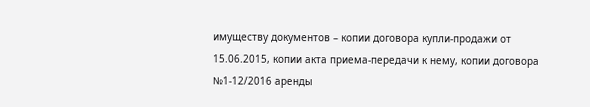имуществу документов – копии договора купли-продажи от 15.06.2015, копии акта приема-передачи к нему, копии договора №1-12/2016 аренды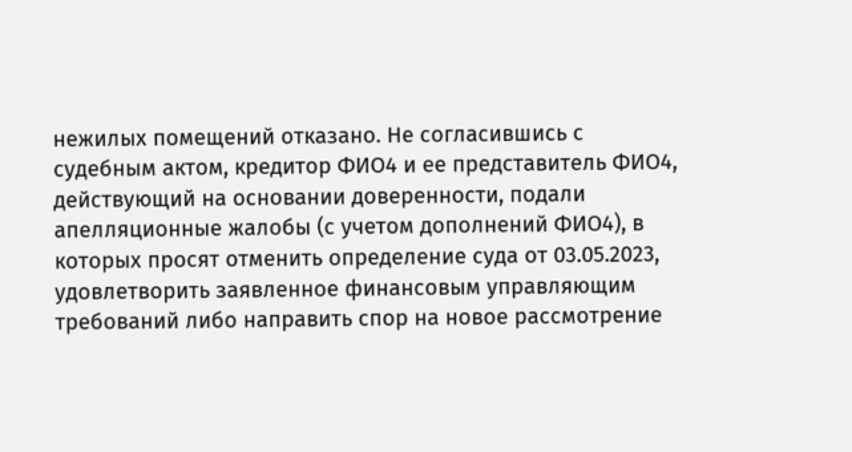нежилых помещений отказано. Не согласившись с судебным актом, кредитор ФИО4 и ее представитель ФИО4, действующий на основании доверенности, подали апелляционные жалобы (с учетом дополнений ФИО4), в которых просят отменить определение суда от 03.05.2023, удовлетворить заявленное финансовым управляющим требований либо направить спор на новое рассмотрение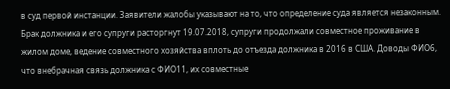в суд первой инстанции. Заявители жалобы указывают на то, что определение суда является незаконным. Брак должника и его супруги расторгнут 19.07.2018, супруги продолжали совместное проживание в жилом доме, ведение совместного хозяйства вплоть до отъезда должника в 2016 в США. Доводы ФИО6, что внебрачная связь должника с ФИО11, их совместные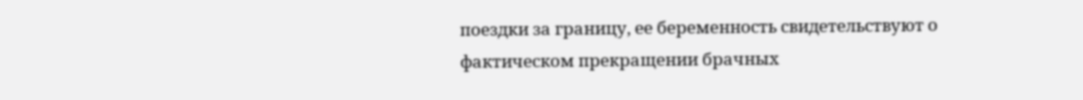поездки за границу, ее беременность свидетельствуют о фактическом прекращении брачных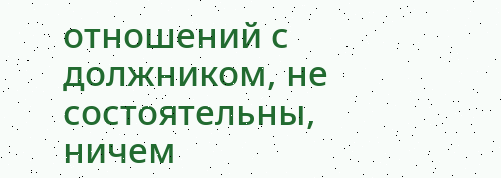отношений с должником, не состоятельны, ничем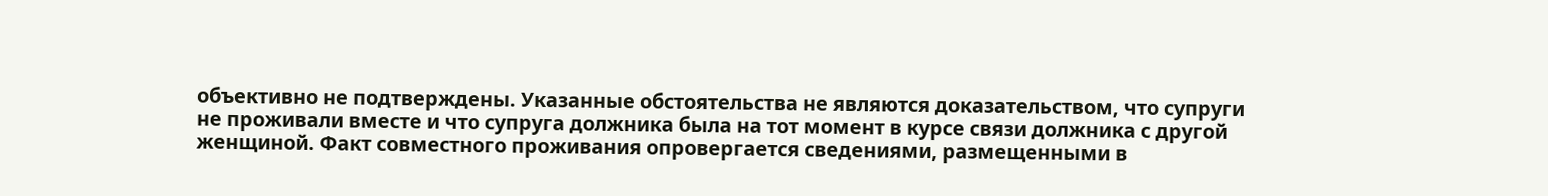объективно не подтверждены. Указанные обстоятельства не являются доказательством, что супруги не проживали вместе и что супруга должника была на тот момент в курсе связи должника с другой женщиной. Факт совместного проживания опровергается сведениями, размещенными в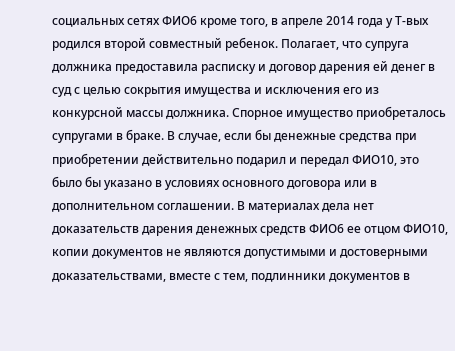социальных сетях ФИО6 кроме того, в апреле 2014 года у Т-вых родился второй совместный ребенок. Полагает, что супруга должника предоставила расписку и договор дарения ей денег в суд с целью сокрытия имущества и исключения его из конкурсной массы должника. Спорное имущество приобреталось супругами в браке. В случае, если бы денежные средства при приобретении действительно подарил и передал ФИО10, это было бы указано в условиях основного договора или в дополнительном соглашении. В материалах дела нет доказательств дарения денежных средств ФИО6 ее отцом ФИО10, копии документов не являются допустимыми и достоверными доказательствами, вместе с тем, подлинники документов в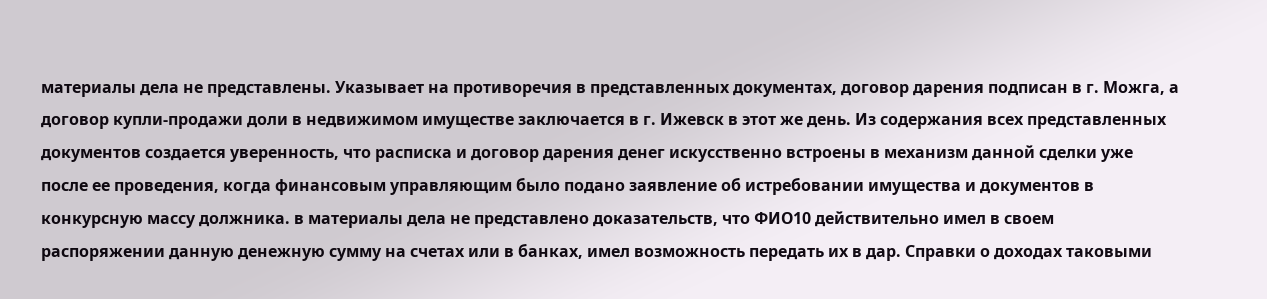материалы дела не представлены. Указывает на противоречия в представленных документах, договор дарения подписан в г. Можга, а договор купли-продажи доли в недвижимом имуществе заключается в г. Ижевск в этот же день. Из содержания всех представленных документов создается уверенность, что расписка и договор дарения денег искусственно встроены в механизм данной сделки уже после ее проведения, когда финансовым управляющим было подано заявление об истребовании имущества и документов в конкурсную массу должника. в материалы дела не представлено доказательств, что ФИО10 действительно имел в своем распоряжении данную денежную сумму на счетах или в банках, имел возможность передать их в дар. Справки о доходах таковыми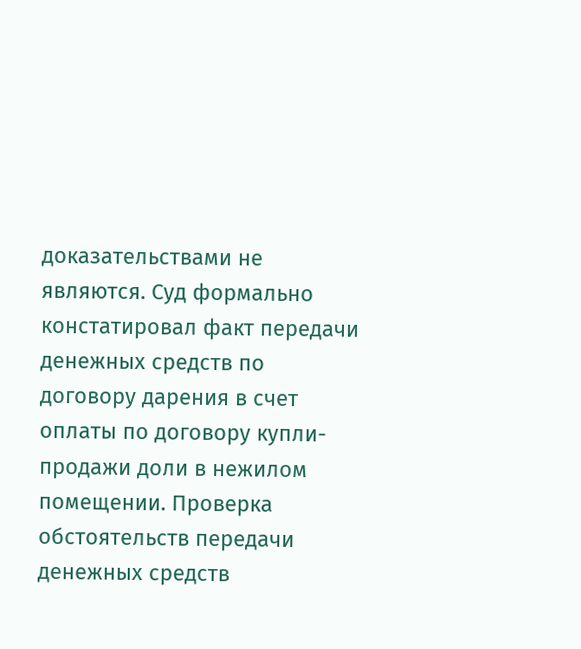доказательствами не являются. Суд формально констатировал факт передачи денежных средств по договору дарения в счет оплаты по договору купли-продажи доли в нежилом помещении. Проверка обстоятельств передачи денежных средств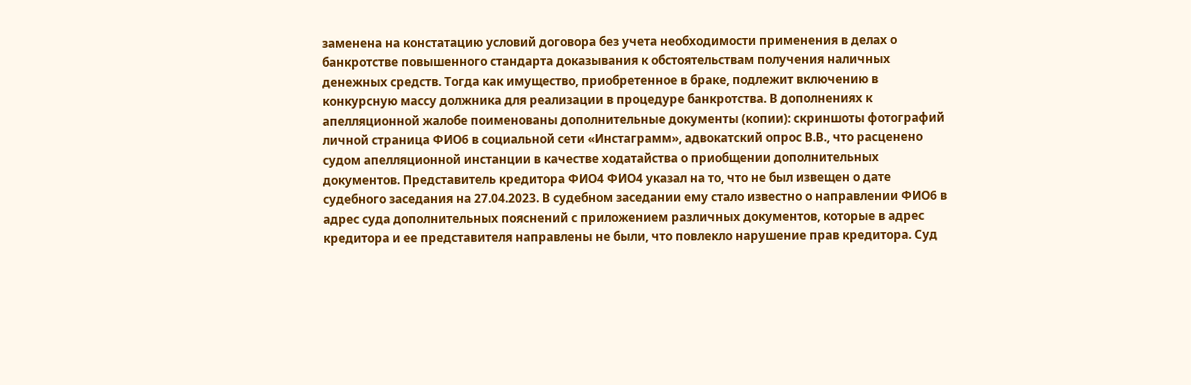заменена на констатацию условий договора без учета необходимости применения в делах о банкротстве повышенного стандарта доказывания к обстоятельствам получения наличных денежных средств. Тогда как имущество, приобретенное в браке, подлежит включению в конкурсную массу должника для реализации в процедуре банкротства. В дополнениях к апелляционной жалобе поименованы дополнительные документы (копии): скриншоты фотографий личной страница ФИО6 в социальной сети «Инстаграмм», адвокатский опрос В.В., что расценено судом апелляционной инстанции в качестве ходатайства о приобщении дополнительных документов. Представитель кредитора ФИО4 ФИО4 указал на то, что не был извещен о дате судебного заседания на 27.04.2023. В судебном заседании ему стало известно о направлении ФИО6 в адрес суда дополнительных пояснений с приложением различных документов, которые в адрес кредитора и ее представителя направлены не были, что повлекло нарушение прав кредитора. Суд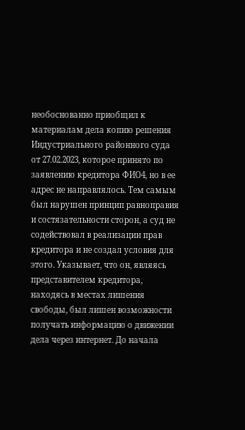необоснованно приобщил к материалам дела копию решения Индустриального районного суда от 27.02.2023, которое принято по заявлению кредитора ФИО4, но в ее адрес не направлялось. Тем самым был нарушен принцип равноправия и состязательности сторон, а суд не содействовал в реализации прав кредитора и не создал условия для этого. Указывает, что он, являясь представителем кредитора, находясь в местах лишения свободы, был лишен возможности получать информацию о движении дела через интернет. До начала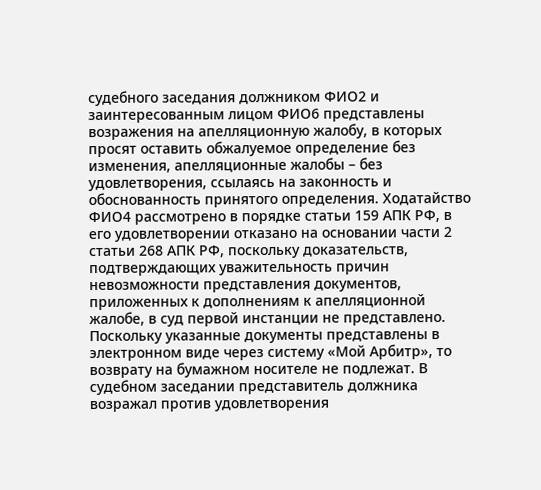судебного заседания должником ФИО2 и заинтересованным лицом ФИО6 представлены возражения на апелляционную жалобу, в которых просят оставить обжалуемое определение без изменения, апелляционные жалобы – без удовлетворения, ссылаясь на законность и обоснованность принятого определения. Ходатайство ФИО4 рассмотрено в порядке статьи 159 АПК РФ, в его удовлетворении отказано на основании части 2 статьи 268 АПК РФ, поскольку доказательств, подтверждающих уважительность причин невозможности представления документов, приложенных к дополнениям к апелляционной жалобе, в суд первой инстанции не представлено. Поскольку указанные документы представлены в электронном виде через систему «Мой Арбитр», то возврату на бумажном носителе не подлежат. В судебном заседании представитель должника возражал против удовлетворения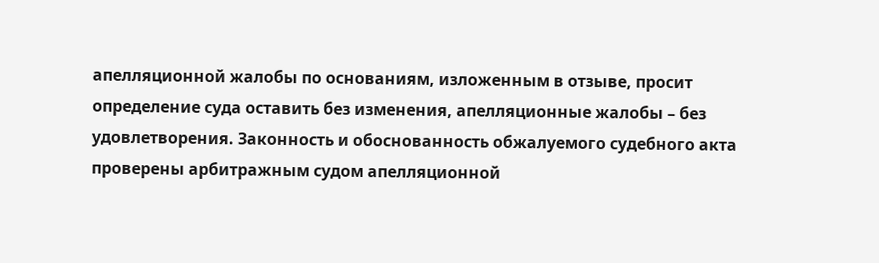апелляционной жалобы по основаниям, изложенным в отзыве, просит определение суда оставить без изменения, апелляционные жалобы – без удовлетворения. Законность и обоснованность обжалуемого судебного акта проверены арбитражным судом апелляционной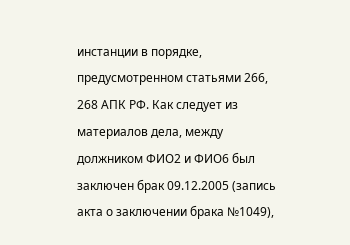инстанции в порядке, предусмотренном статьями 266, 268 АПК РФ. Как следует из материалов дела, между должником ФИО2 и ФИО6 был заключен брак 09.12.2005 (запись акта о заключении брака №1049),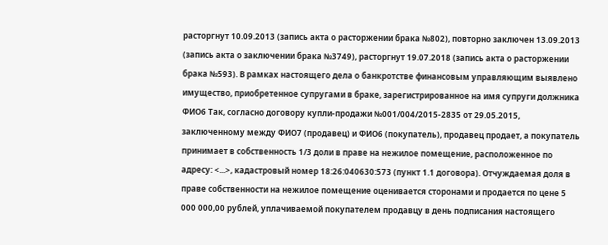расторгнут 10.09.2013 (запись акта о расторжении брака №802), повторно заключен 13.09.2013 (запись акта о заключении брака №3749), расторгнут 19.07.2018 (запись акта о расторжении брака №593). В рамках настоящего дела о банкротстве финансовым управляющим выявлено имущество, приобретенное супругами в браке, зарегистрированное на имя супруги должника ФИО6 Так, согласно договору купли-продажи №001/004/2015-2835 от 29.05.2015, заключенному между ФИО7 (продавец) и ФИО6 (покупатель), продавец продает, а покупатель принимает в собственность 1/3 доли в праве на нежилое помещение, расположенное по адресу: <...>, кадастровый номер 18:26:040630:573 (пункт 1.1 договора). Отчуждаемая доля в праве собственности на нежилое помещение оценивается сторонами и продается по цене 5 000 000,00 рублей, уплачиваемой покупателем продавцу в день подписания настоящего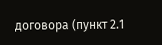договора (пункт 2.1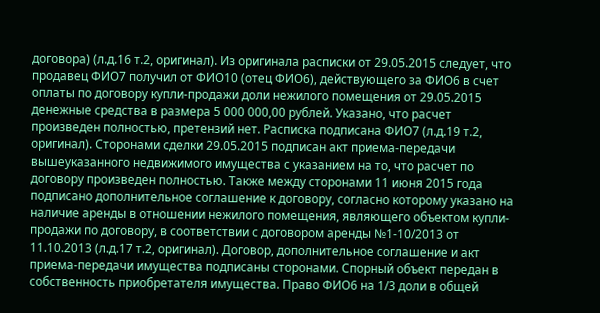договора) (л.д.16 т.2, оригинал). Из оригинала расписки от 29.05.2015 следует, что продавец ФИО7 получил от ФИО10 (отец ФИО6), действующего за ФИО6 в счет оплаты по договору купли-продажи доли нежилого помещения от 29.05.2015 денежные средства в размера 5 000 000,00 рублей. Указано, что расчет произведен полностью, претензий нет. Расписка подписана ФИО7 (л.д.19 т.2, оригинал). Сторонами сделки 29.05.2015 подписан акт приема-передачи вышеуказанного недвижимого имущества с указанием на то, что расчет по договору произведен полностью. Также между сторонами 11 июня 2015 года подписано дополнительное соглашение к договору, согласно которому указано на наличие аренды в отношении нежилого помещения, являющего объектом купли-продажи по договору, в соответствии с договором аренды №1-10/2013 от 11.10.2013 (л.д.17 т.2, оригинал). Договор, дополнительное соглашение и акт приема-передачи имущества подписаны сторонами. Спорный объект передан в собственность приобретателя имущества. Право ФИО6 на 1/3 доли в общей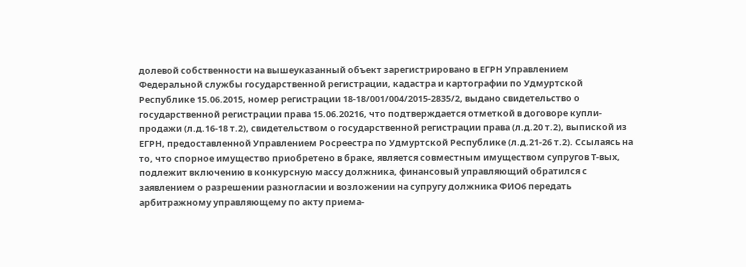долевой собственности на вышеуказанный объект зарегистрировано в ЕГРН Управлением Федеральной службы государственной регистрации, кадастра и картографии по Удмуртской Республике 15.06.2015, номер регистрации 18-18/001/004/2015-2835/2, выдано свидетельство о государственной регистрации права 15.06.20216, что подтверждается отметкой в договоре купли-продажи (л.д.16-18 т.2), свидетельством о государственной регистрации права (л.д.20 т.2), выпиской из ЕГРН, предоставленной Управлением Росреестра по Удмуртской Республике (л.д.21-26 т.2). Ссылаясь на то, что спорное имущество приобретено в браке, является совместным имуществом супругов Т-вых, подлежит включению в конкурсную массу должника, финансовый управляющий обратился с заявлением о разрешении разногласии и возложении на супругу должника ФИО6 передать арбитражному управляющему по акту приема-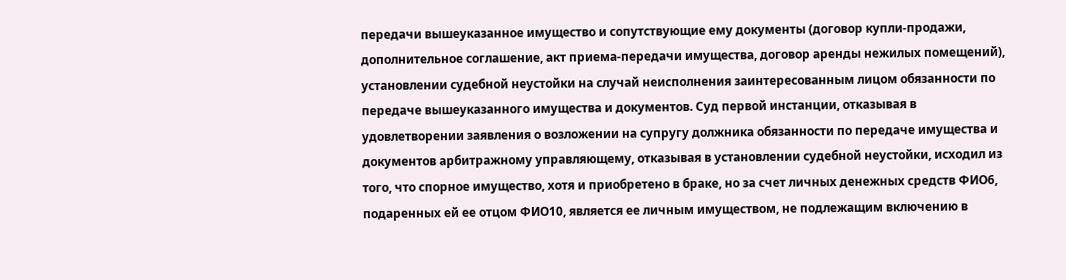передачи вышеуказанное имущество и сопутствующие ему документы (договор купли-продажи, дополнительное соглашение, акт приема-передачи имущества, договор аренды нежилых помещений), установлении судебной неустойки на случай неисполнения заинтересованным лицом обязанности по передаче вышеуказанного имущества и документов. Суд первой инстанции, отказывая в удовлетворении заявления о возложении на супругу должника обязанности по передаче имущества и документов арбитражному управляющему, отказывая в установлении судебной неустойки, исходил из того, что спорное имущество, хотя и приобретено в браке, но за счет личных денежных средств ФИО6, подаренных ей ее отцом ФИО10, является ее личным имуществом, не подлежащим включению в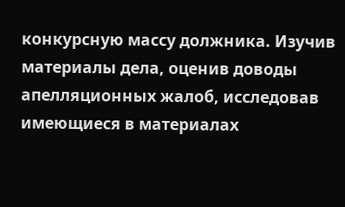конкурсную массу должника. Изучив материалы дела, оценив доводы апелляционных жалоб, исследовав имеющиеся в материалах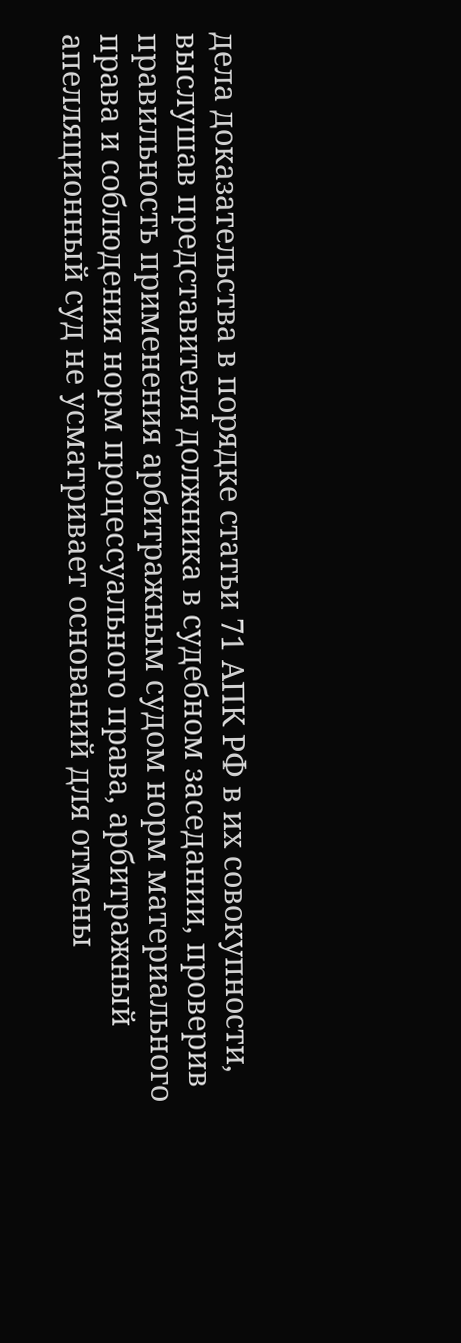дела доказательства в порядке статьи 71 АПК РФ в их совокупности, выслушав представителя должника в судебном заседании, проверив правильность применения арбитражным судом норм материального права и соблюдения норм процессуального права, арбитражный апелляционный суд не усматривает оснований для отмены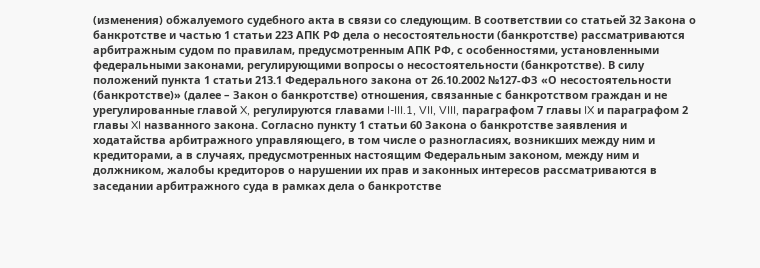(изменения) обжалуемого судебного акта в связи со следующим. В соответствии со статьей 32 Закона о банкротстве и частью 1 статьи 223 АПК РФ дела о несостоятельности (банкротстве) рассматриваются арбитражным судом по правилам, предусмотренным АПК РФ, с особенностями, установленными федеральными законами, регулирующими вопросы о несостоятельности (банкротстве). В силу положений пункта 1 статьи 213.1 Федерального закона от 26.10.2002 №127-ФЗ «О несостоятельности (банкротстве)» (далее – Закон о банкротстве) отношения, связанные с банкротством граждан и не урегулированные главой X, регулируются главами I-III.1, VII, VIII, параграфом 7 главы IX и параграфом 2 главы XI названного закона. Согласно пункту 1 статьи 60 Закона о банкротстве заявления и ходатайства арбитражного управляющего, в том числе о разногласиях, возникших между ним и кредиторами, а в случаях, предусмотренных настоящим Федеральным законом, между ним и должником, жалобы кредиторов о нарушении их прав и законных интересов рассматриваются в заседании арбитражного суда в рамках дела о банкротстве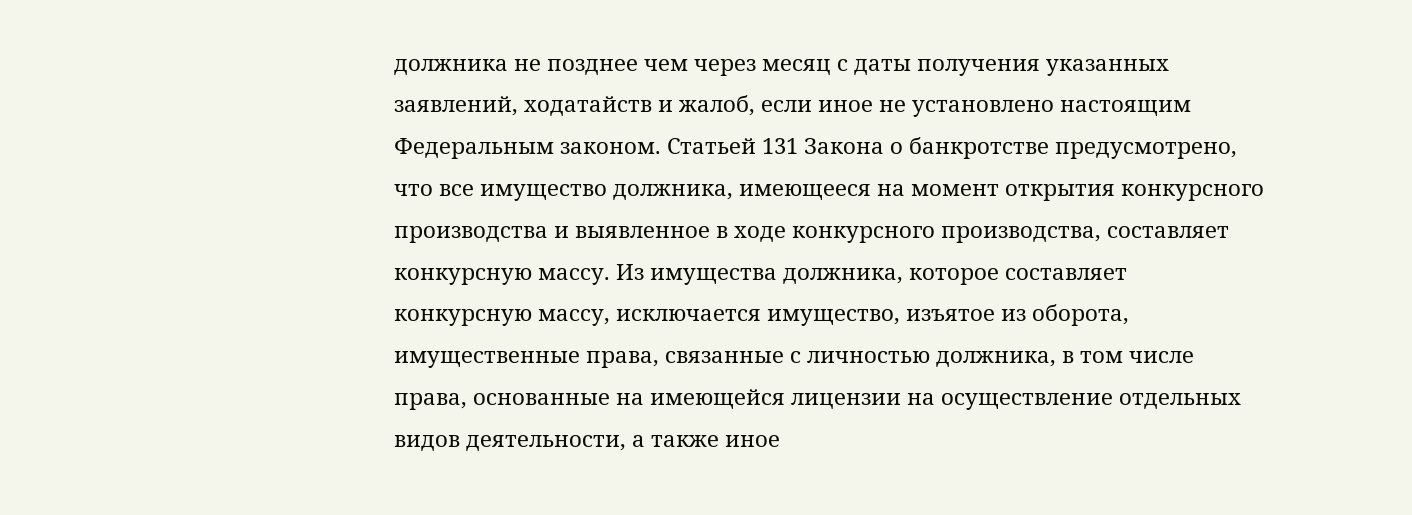должника не позднее чем через месяц с даты получения указанных заявлений, ходатайств и жалоб, если иное не установлено настоящим Федеральным законом. Статьей 131 Закона о банкротстве предусмотрено, что все имущество должника, имеющееся на момент открытия конкурсного производства и выявленное в ходе конкурсного производства, составляет конкурсную массу. Из имущества должника, которое составляет конкурсную массу, исключается имущество, изъятое из оборота, имущественные права, связанные с личностью должника, в том числе права, основанные на имеющейся лицензии на осуществление отдельных видов деятельности, а также иное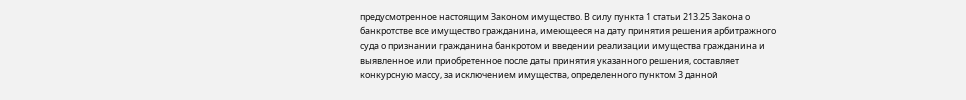предусмотренное настоящим Законом имущество. В силу пункта 1 статьи 213.25 Закона о банкротстве все имущество гражданина, имеющееся на дату принятия решения арбитражного суда о признании гражданина банкротом и введении реализации имущества гражданина и выявленное или приобретенное после даты принятия указанного решения, составляет конкурсную массу, за исключением имущества, определенного пунктом 3 данной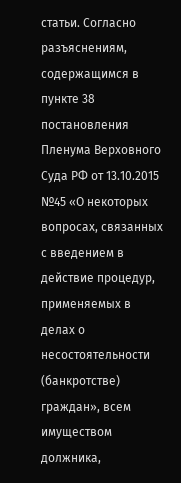статьи. Согласно разъяснениям, содержащимся в пункте 38 постановления Пленума Верховного Суда РФ от 13.10.2015 №45 «О некоторых вопросах, связанных с введением в действие процедур, применяемых в делах о несостоятельности (банкротстве) граждан», всем имуществом должника,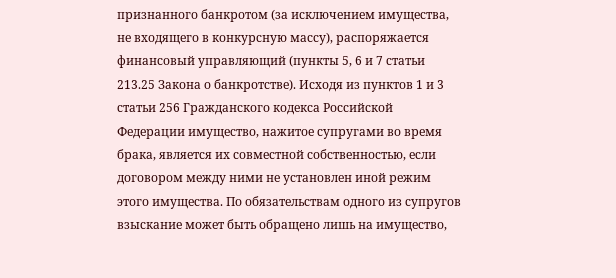признанного банкротом (за исключением имущества, не входящего в конкурсную массу), распоряжается финансовый управляющий (пункты 5, 6 и 7 статьи 213.25 Закона о банкротстве). Исходя из пунктов 1 и 3 статьи 256 Гражданского кодекса Российской Федерации имущество, нажитое супругами во время брака, является их совместной собственностью, если договором между ними не установлен иной режим этого имущества. По обязательствам одного из супругов взыскание может быть обращено лишь на имущество,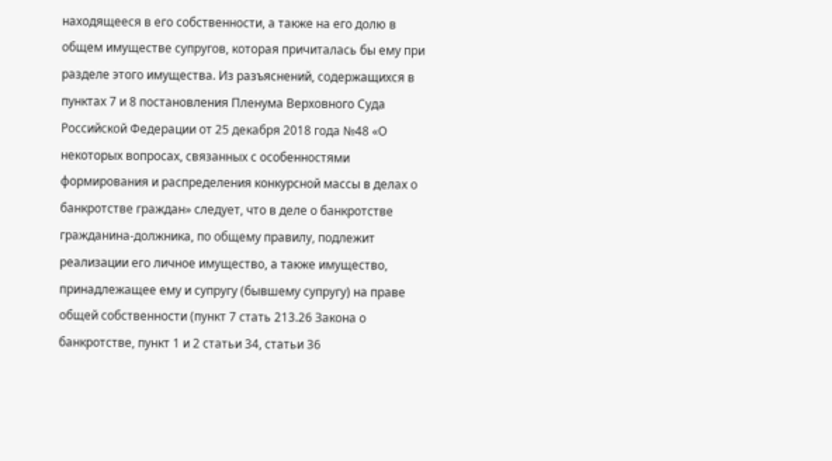находящееся в его собственности, а также на его долю в общем имуществе супругов, которая причиталась бы ему при разделе этого имущества. Из разъяснений, содержащихся в пунктах 7 и 8 постановления Пленума Верховного Суда Российской Федерации от 25 декабря 2018 года №48 «О некоторых вопросах, связанных с особенностями формирования и распределения конкурсной массы в делах о банкротстве граждан» следует, что в деле о банкротстве гражданина-должника, по общему правилу, подлежит реализации его личное имущество, а также имущество, принадлежащее ему и супругу (бывшему супругу) на праве общей собственности (пункт 7 стать 213.26 Закона о банкротстве, пункт 1 и 2 статьи 34, статьи 36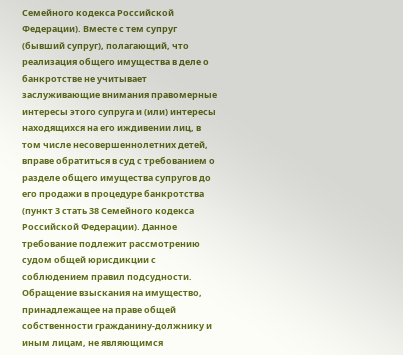Семейного кодекса Российской Федерации). Вместе с тем супруг (бывший супруг), полагающий, что реализация общего имущества в деле о банкротстве не учитывает заслуживающие внимания правомерные интересы этого супруга и (или) интересы находящихся на его иждивении лиц, в том числе несовершеннолетних детей, вправе обратиться в суд с требованием о разделе общего имущества супругов до его продажи в процедуре банкротства (пункт 3 стать 38 Семейного кодекса Российской Федерации). Данное требование подлежит рассмотрению судом общей юрисдикции с соблюдением правил подсудности. Обращение взыскания на имущество, принадлежащее на праве общей собственности гражданину-должнику и иным лицам, не являющимся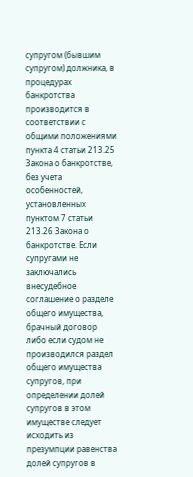супругом (бывшим супругом) должника, в процедурах банкротства производится в соответствии с общими положениями пункта 4 статьи 213.25 Закона о банкротстве, без учета особенностей, установленных пунктом 7 статьи 213.26 Закона о банкротстве. Если супругами не заключались внесудебное соглашение о разделе общего имущества, брачный договор либо если судом не производился раздел общего имущества супругов, при определении долей супругов в этом имуществе следует исходить из презумпции равенства долей супругов в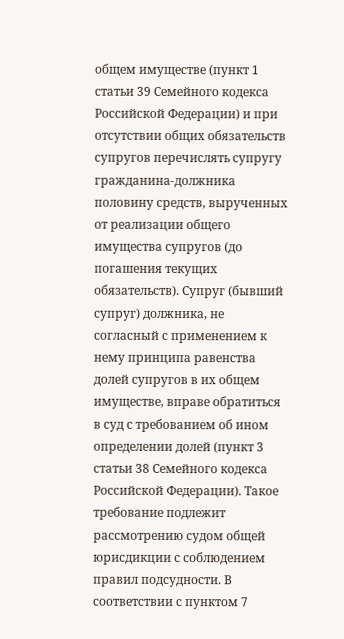общем имуществе (пункт 1 статьи 39 Семейного кодекса Российской Федерации) и при отсутствии общих обязательств супругов перечислять супругу гражданина-должника половину средств, вырученных от реализации общего имущества супругов (до погашения текущих обязательств). Супруг (бывший супруг) должника, не согласный с применением к нему принципа равенства долей супругов в их общем имуществе, вправе обратиться в суд с требованием об ином определении долей (пункт 3 статьи 38 Семейного кодекса Российской Федерации). Такое требование подлежит рассмотрению судом общей юрисдикции с соблюдением правил подсудности. В соответствии с пунктом 7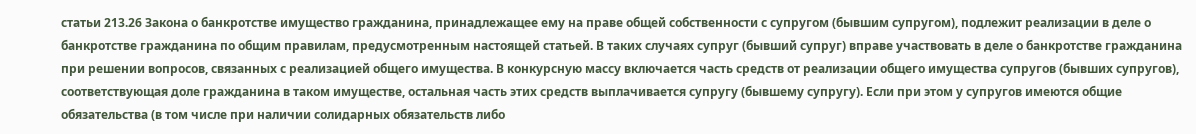статьи 213.26 Закона о банкротстве имущество гражданина, принадлежащее ему на праве общей собственности с супругом (бывшим супругом), подлежит реализации в деле о банкротстве гражданина по общим правилам, предусмотренным настоящей статьей. В таких случаях супруг (бывший супруг) вправе участвовать в деле о банкротстве гражданина при решении вопросов, связанных с реализацией общего имущества. В конкурсную массу включается часть средств от реализации общего имущества супругов (бывших супругов), соответствующая доле гражданина в таком имуществе, остальная часть этих средств выплачивается супругу (бывшему супругу). Если при этом у супругов имеются общие обязательства (в том числе при наличии солидарных обязательств либо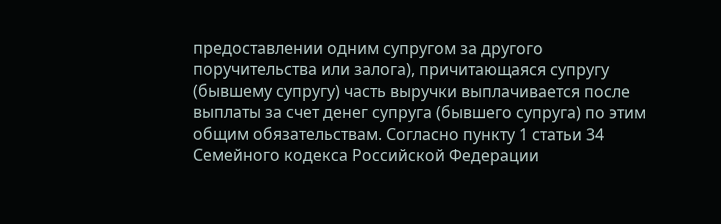предоставлении одним супругом за другого поручительства или залога), причитающаяся супругу (бывшему супругу) часть выручки выплачивается после выплаты за счет денег супруга (бывшего супруга) по этим общим обязательствам. Согласно пункту 1 статьи 34 Семейного кодекса Российской Федерации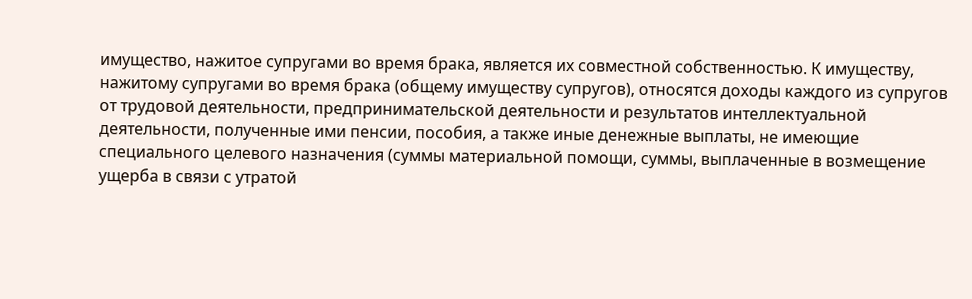имущество, нажитое супругами во время брака, является их совместной собственностью. К имуществу, нажитому супругами во время брака (общему имуществу супругов), относятся доходы каждого из супругов от трудовой деятельности, предпринимательской деятельности и результатов интеллектуальной деятельности, полученные ими пенсии, пособия, а также иные денежные выплаты, не имеющие специального целевого назначения (суммы материальной помощи, суммы, выплаченные в возмещение ущерба в связи с утратой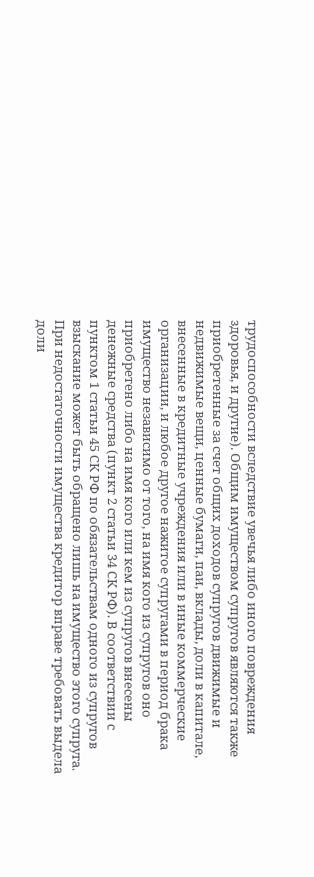трудоспособности вследствие увечья либо иного повреждения здоровья, и другие). Общим имуществом супругов являются также приобретенные за счет общих доходов супругов движимые и недвижимые вещи, ценные бумаги, паи, вклады, доли в капитале, внесенные в кредитные учреждения или в иные коммерческие организации, и любое другое нажитое супругами в период брака имущество независимо от того, на имя кого из супругов оно приобретено либо на имя кого или кем из супругов внесены денежные средства (пункт 2 статьи 34 СК РФ). В соответствии с пунктом 1 статьи 45 СК РФ по обязательствам одного из супругов взыскание может быть обращено лишь на имущество этого супруга. При недостаточности имущества кредитор вправе требовать выдела доли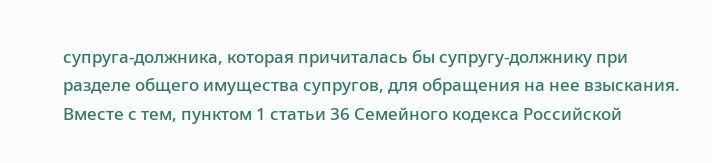супруга-должника, которая причиталась бы супругу-должнику при разделе общего имущества супругов, для обращения на нее взыскания. Вместе с тем, пунктом 1 статьи 36 Семейного кодекса Российской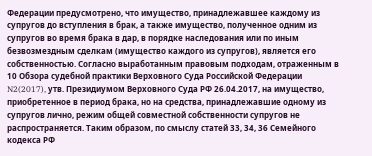Федерации предусмотрено, что имущество, принадлежавшее каждому из супругов до вступления в брак, а также имущество, полученное одним из супругов во время брака в дар, в порядке наследования или по иным безвозмездным сделкам (имущество каждого из супругов), является его собственностью. Согласно выработанным правовым подходам, отраженным в 10 Обзора судебной практики Верховного Суда Российской Федерации N2(2017), утв. Президиумом Верховного Суда РФ 26.04.2017, на имущество, приобретенное в период брака, но на средства, принадлежавшие одному из супругов лично, режим общей совместной собственности супругов не распространяется. Таким образом, по смыслу статей 33, 34, 36 Семейного кодекса РФ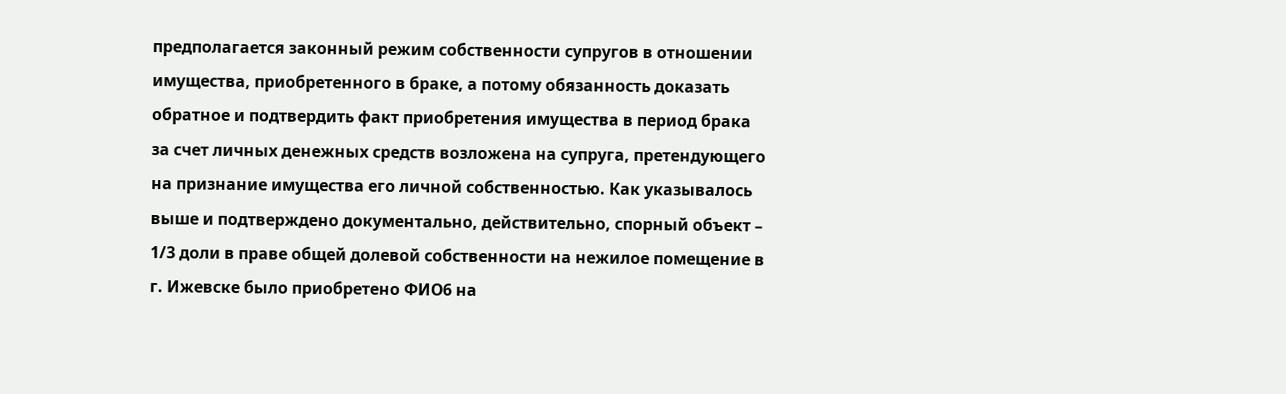предполагается законный режим собственности супругов в отношении имущества, приобретенного в браке, а потому обязанность доказать обратное и подтвердить факт приобретения имущества в период брака за счет личных денежных средств возложена на супруга, претендующего на признание имущества его личной собственностью. Как указывалось выше и подтверждено документально, действительно, спорный объект – 1/3 доли в праве общей долевой собственности на нежилое помещение в г. Ижевске было приобретено ФИО6 на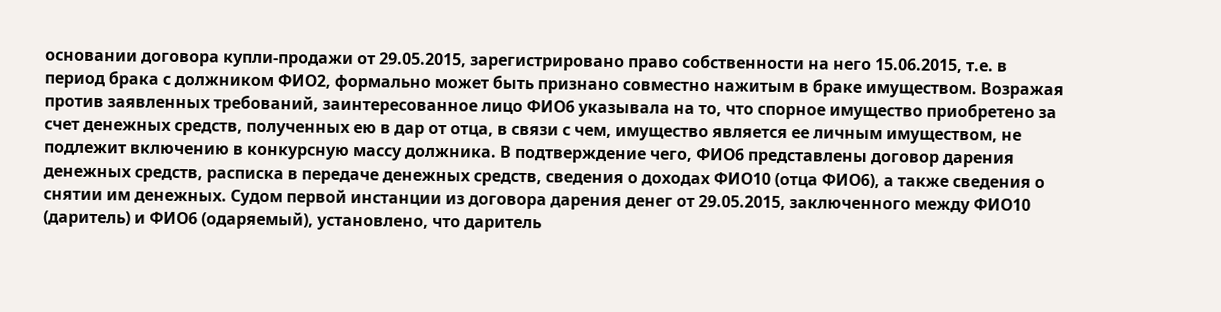основании договора купли-продажи от 29.05.2015, зарегистрировано право собственности на него 15.06.2015, т.е. в период брака с должником ФИО2, формально может быть признано совместно нажитым в браке имуществом. Возражая против заявленных требований, заинтересованное лицо ФИО6 указывала на то, что спорное имущество приобретено за счет денежных средств, полученных ею в дар от отца, в связи с чем, имущество является ее личным имуществом, не подлежит включению в конкурсную массу должника. В подтверждение чего, ФИО6 представлены договор дарения денежных средств, расписка в передаче денежных средств, сведения о доходах ФИО10 (отца ФИО6), а также сведения о снятии им денежных. Судом первой инстанции из договора дарения денег от 29.05.2015, заключенного между ФИО10 (даритель) и ФИО6 (одаряемый), установлено, что даритель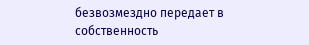безвозмездно передает в собственность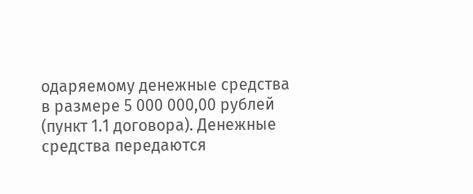одаряемому денежные средства в размере 5 000 000,00 рублей (пункт 1.1 договора). Денежные средства передаются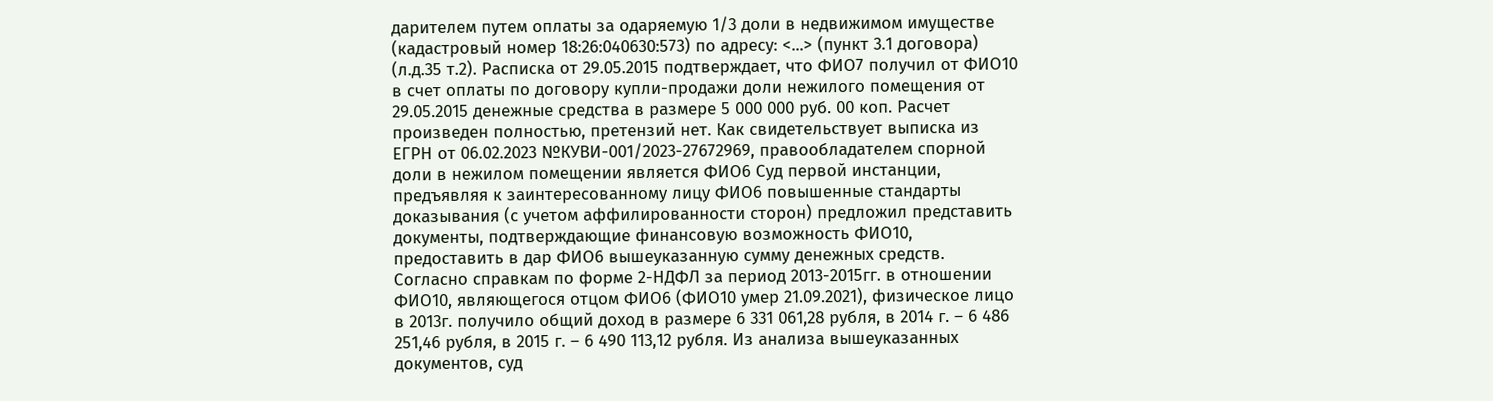дарителем путем оплаты за одаряемую 1/3 доли в недвижимом имуществе (кадастровый номер 18:26:040630:573) по адресу: <...> (пункт 3.1 договора) (л.д.35 т.2). Расписка от 29.05.2015 подтверждает, что ФИО7 получил от ФИО10 в счет оплаты по договору купли-продажи доли нежилого помещения от 29.05.2015 денежные средства в размере 5 000 000 руб. 00 коп. Расчет произведен полностью, претензий нет. Как свидетельствует выписка из ЕГРН от 06.02.2023 №КУВИ-001/2023-27672969, правообладателем спорной доли в нежилом помещении является ФИО6 Суд первой инстанции, предъявляя к заинтересованному лицу ФИО6 повышенные стандарты доказывания (с учетом аффилированности сторон) предложил представить документы, подтверждающие финансовую возможность ФИО10, предоставить в дар ФИО6 вышеуказанную сумму денежных средств. Согласно справкам по форме 2-НДФЛ за период 2013-2015гг. в отношении ФИО10, являющегося отцом ФИО6 (ФИО10 умер 21.09.2021), физическое лицо в 2013г. получило общий доход в размере 6 331 061,28 рубля, в 2014 г. – 6 486 251,46 рубля, в 2015 г. – 6 490 113,12 рубля. Из анализа вышеуказанных документов, суд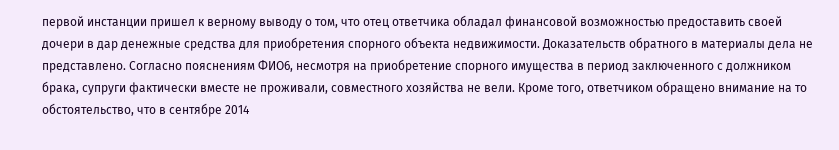первой инстанции пришел к верному выводу о том, что отец ответчика обладал финансовой возможностью предоставить своей дочери в дар денежные средства для приобретения спорного объекта недвижимости. Доказательств обратного в материалы дела не представлено. Согласно пояснениям ФИО6, несмотря на приобретение спорного имущества в период заключенного с должником брака, супруги фактически вместе не проживали, совместного хозяйства не вели. Кроме того, ответчиком обращено внимание на то обстоятельство, что в сентябре 2014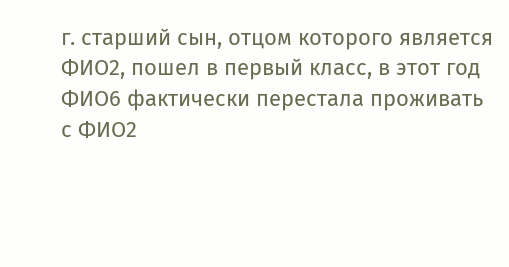г. старший сын, отцом которого является ФИО2, пошел в первый класс, в этот год ФИО6 фактически перестала проживать с ФИО2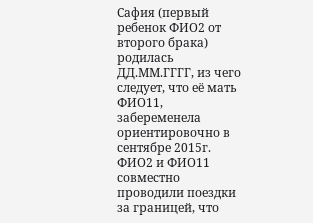Сафия (первый ребенок ФИО2 от второго брака) родилась ДД.ММ.ГГГГ, из чего следует, что её мать ФИО11, забеременела ориентировочно в сентябре 2015г. ФИО2 и ФИО11 совместно проводили поездки за границей, что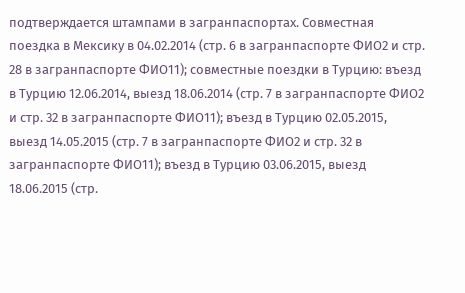подтверждается штампами в загранпаспортах. Совместная поездка в Мексику в 04.02.2014 (стр. 6 в загранпаспорте ФИО2 и стр. 28 в загранпаспорте ФИО11); совместные поездки в Турцию: въезд в Турцию 12.06.2014, выезд 18.06.2014 (стр. 7 в загранпаспорте ФИО2 и стр. 32 в загранпаспорте ФИО11); въезд в Турцию 02.05.2015, выезд 14.05.2015 (стр. 7 в загранпаспорте ФИО2 и стр. 32 в загранпаспорте ФИО11); въезд в Турцию 03.06.2015, выезд 18.06.2015 (стр.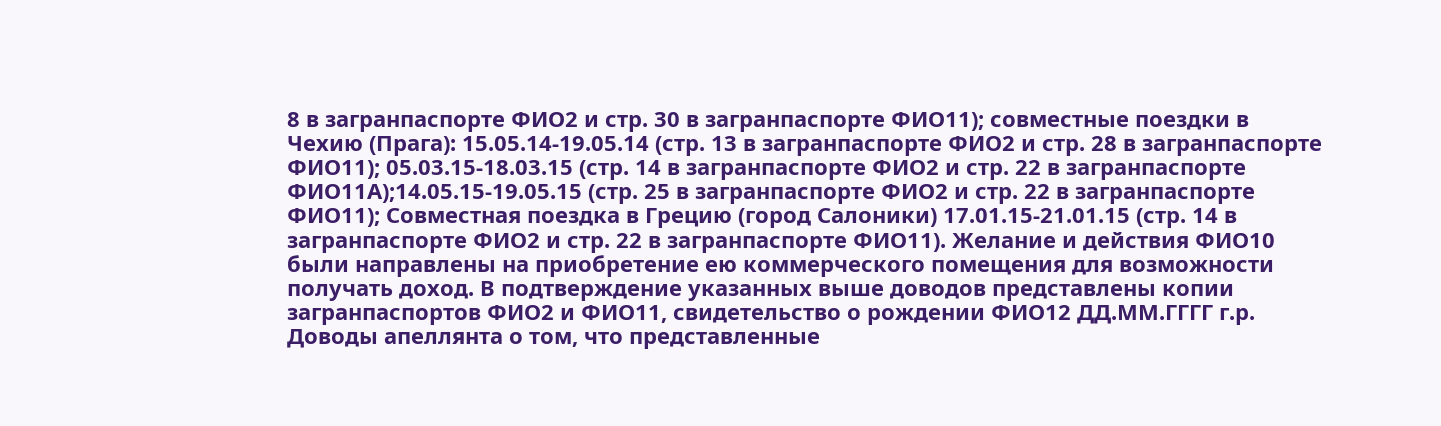8 в загранпаспорте ФИО2 и стр. 30 в загранпаспорте ФИО11); совместные поездки в Чехию (Прага): 15.05.14-19.05.14 (стр. 13 в загранпаспорте ФИО2 и стр. 28 в загранпаспорте ФИО11); 05.03.15-18.03.15 (стр. 14 в загранпаспорте ФИО2 и стр. 22 в загранпаспорте ФИО11А);14.05.15-19.05.15 (стр. 25 в загранпаспорте ФИО2 и стр. 22 в загранпаспорте ФИО11); Совместная поездка в Грецию (город Салоники) 17.01.15-21.01.15 (стр. 14 в загранпаспорте ФИО2 и стр. 22 в загранпаспорте ФИО11). Желание и действия ФИО10 были направлены на приобретение ею коммерческого помещения для возможности получать доход. В подтверждение указанных выше доводов представлены копии загранпаспортов ФИО2 и ФИО11, свидетельство о рождении ФИО12 ДД.ММ.ГГГГ г.р. Доводы апеллянта о том, что представленные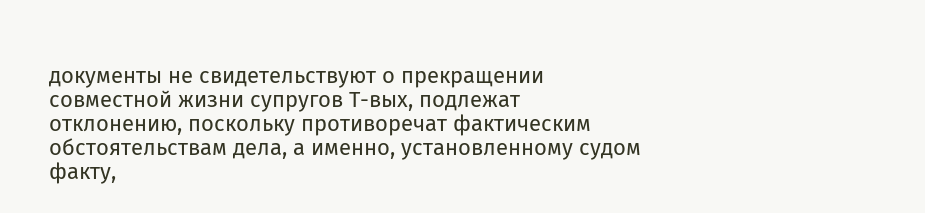документы не свидетельствуют о прекращении совместной жизни супругов Т-вых, подлежат отклонению, поскольку противоречат фактическим обстоятельствам дела, а именно, установленному судом факту,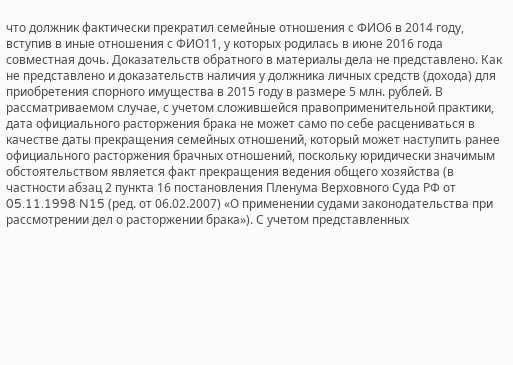что должник фактически прекратил семейные отношения с ФИО6 в 2014 году, вступив в иные отношения с ФИО11, у которых родилась в июне 2016 года совместная дочь. Доказательств обратного в материалы дела не представлено. Как не представлено и доказательств наличия у должника личных средств (дохода) для приобретения спорного имущества в 2015 году в размере 5 млн. рублей. В рассматриваемом случае, с учетом сложившейся правоприменительной практики, дата официального расторжения брака не может само по себе расцениваться в качестве даты прекращения семейных отношений, который может наступить ранее официального расторжения брачных отношений, поскольку юридически значимым обстоятельством является факт прекращения ведения общего хозяйства (в частности абзац 2 пункта 16 постановления Пленума Верховного Суда РФ от 05.11.1998 N15 (ред. от 06.02.2007) «О применении судами законодательства при рассмотрении дел о расторжении брака»). С учетом представленных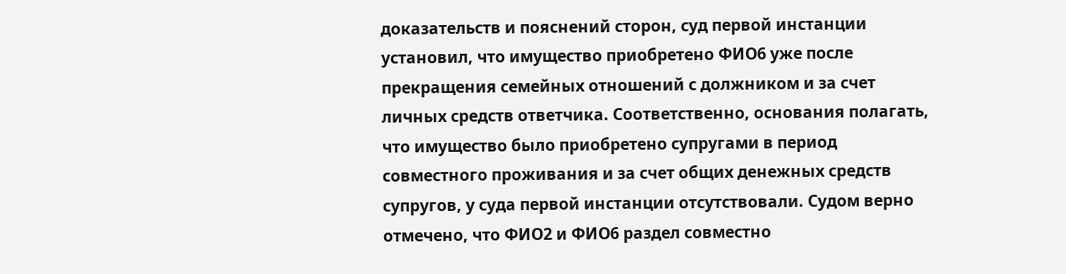доказательств и пояснений сторон, суд первой инстанции установил, что имущество приобретено ФИО6 уже после прекращения семейных отношений с должником и за счет личных средств ответчика. Соответственно, основания полагать, что имущество было приобретено супругами в период совместного проживания и за счет общих денежных средств супругов, у суда первой инстанции отсутствовали. Судом верно отмечено, что ФИО2 и ФИО6 раздел совместно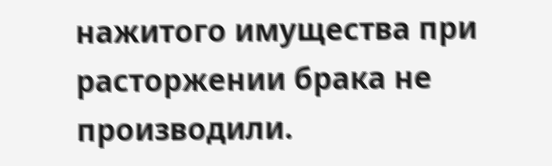нажитого имущества при расторжении брака не производили.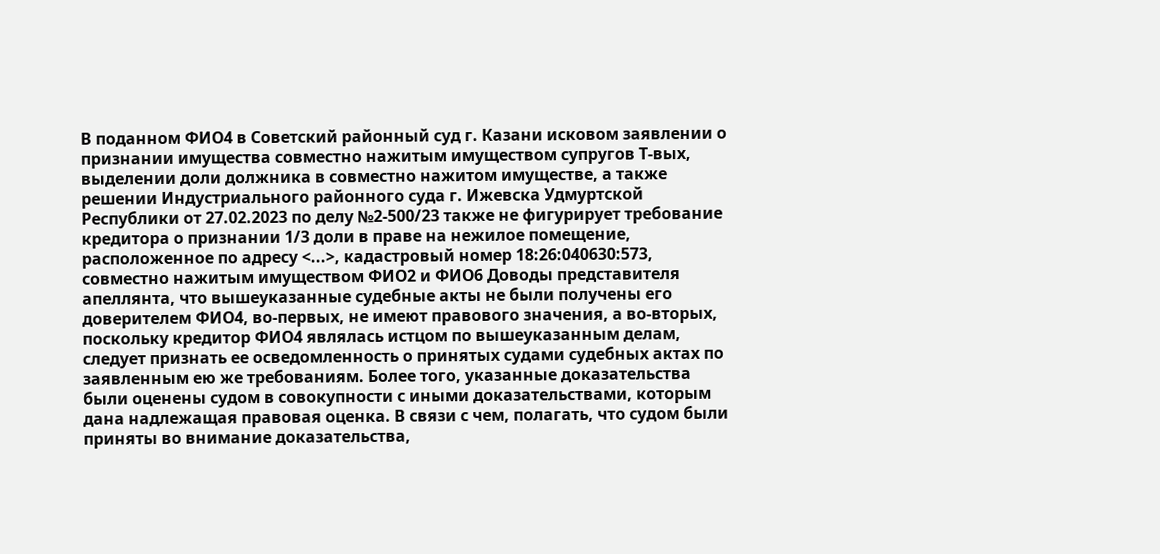В поданном ФИО4 в Советский районный суд г. Казани исковом заявлении о признании имущества совместно нажитым имуществом супругов Т-вых, выделении доли должника в совместно нажитом имуществе, а также решении Индустриального районного суда г. Ижевска Удмуртской Республики от 27.02.2023 по делу №2-500/23 также не фигурирует требование кредитора о признании 1/3 доли в праве на нежилое помещение, расположенное по адресу <...>, кадастровый номер 18:26:040630:573, совместно нажитым имуществом ФИО2 и ФИО6 Доводы представителя апеллянта, что вышеуказанные судебные акты не были получены его доверителем ФИО4, во-первых, не имеют правового значения, а во-вторых, поскольку кредитор ФИО4 являлась истцом по вышеуказанным делам, следует признать ее осведомленность о принятых судами судебных актах по заявленным ею же требованиям. Более того, указанные доказательства были оценены судом в совокупности с иными доказательствами, которым дана надлежащая правовая оценка. В связи с чем, полагать, что судом были приняты во внимание доказательства,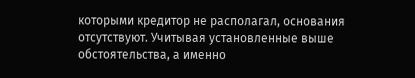которыми кредитор не располагал, основания отсутствуют. Учитывая установленные выше обстоятельства, а именно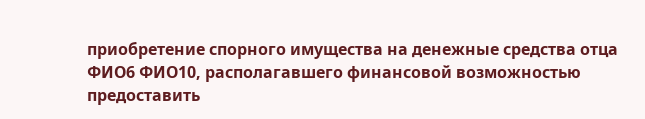приобретение спорного имущества на денежные средства отца ФИО6 ФИО10, располагавшего финансовой возможностью предоставить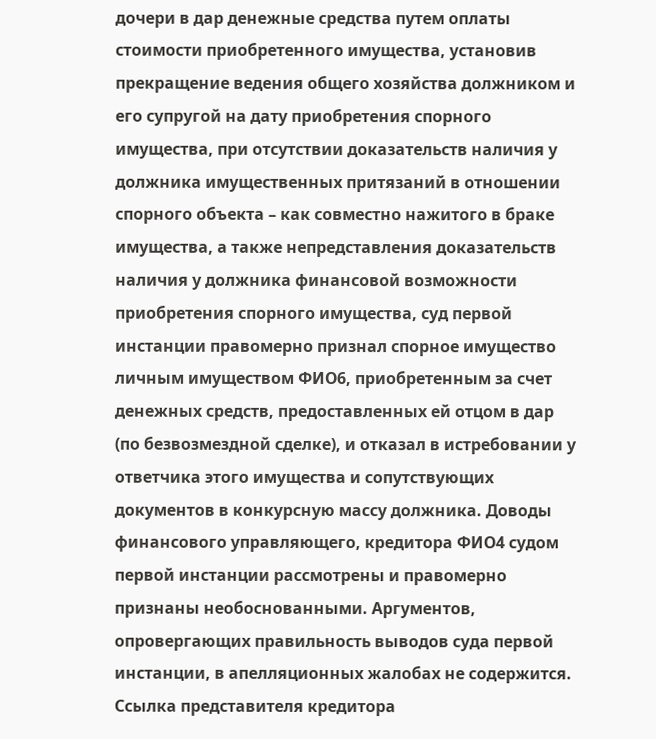дочери в дар денежные средства путем оплаты стоимости приобретенного имущества, установив прекращение ведения общего хозяйства должником и его супругой на дату приобретения спорного имущества, при отсутствии доказательств наличия у должника имущественных притязаний в отношении спорного объекта – как совместно нажитого в браке имущества, а также непредставления доказательств наличия у должника финансовой возможности приобретения спорного имущества, суд первой инстанции правомерно признал спорное имущество личным имуществом ФИО6, приобретенным за счет денежных средств, предоставленных ей отцом в дар (по безвозмездной сделке), и отказал в истребовании у ответчика этого имущества и сопутствующих документов в конкурсную массу должника. Доводы финансового управляющего, кредитора ФИО4 судом первой инстанции рассмотрены и правомерно признаны необоснованными. Аргументов, опровергающих правильность выводов суда первой инстанции, в апелляционных жалобах не содержится. Ссылка представителя кредитора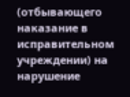(отбывающего наказание в исправительном учреждении) на нарушение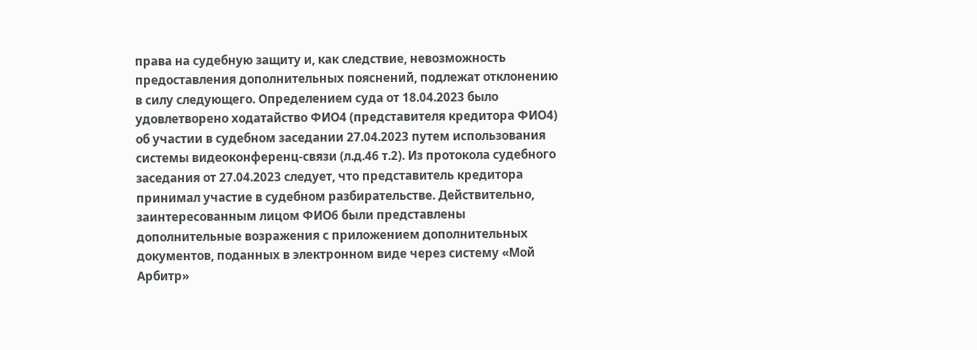права на судебную защиту и, как следствие, невозможность предоставления дополнительных пояснений, подлежат отклонению в силу следующего. Определением суда от 18.04.2023 было удовлетворено ходатайство ФИО4 (представителя кредитора ФИО4) об участии в судебном заседании 27.04.2023 путем использования системы видеоконференц-связи (л.д.46 т.2). Из протокола судебного заседания от 27.04.2023 следует, что представитель кредитора принимал участие в судебном разбирательстве. Действительно, заинтересованным лицом ФИО6 были представлены дополнительные возражения с приложением дополнительных документов, поданных в электронном виде через систему «Мой Арбитр»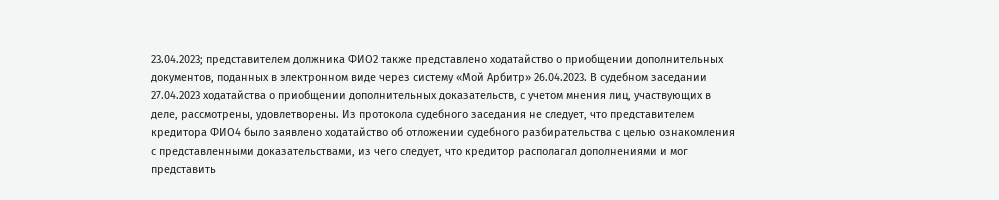23.04.2023; представителем должника ФИО2 также представлено ходатайство о приобщении дополнительных документов, поданных в электронном виде через систему «Мой Арбитр» 26.04.2023. В судебном заседании 27.04.2023 ходатайства о приобщении дополнительных доказательств, с учетом мнения лиц, участвующих в деле, рассмотрены, удовлетворены. Из протокола судебного заседания не следует, что представителем кредитора ФИО4 было заявлено ходатайство об отложении судебного разбирательства с целью ознакомления с представленными доказательствами, из чего следует, что кредитор располагал дополнениями и мог представить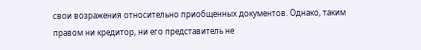свои возражения относительно приобщенных документов. Однако, таким правом ни кредитор, ни его представитель не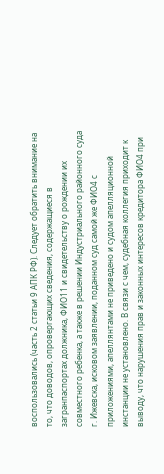воспользовались (часть 2 статьи 9 АПК РФ). Следует обратить внимание на то, что доводов, опровергающих сведения, содержащиеся в загранпаспортах должника, ФИО11 и свидетельству о рождении их совместного ребенка, а также в решении Индустриального районного суда г. Ижевска, исковом заявлении, поданном суд самой же ФИО4 с приложениями, апеллянтами не приведено и судом апелляционной инстанции не установлено. В связи с чем, судебная коллегия приходит к выводу, что нарушения прав и законных интересов кредитора ФИО4 при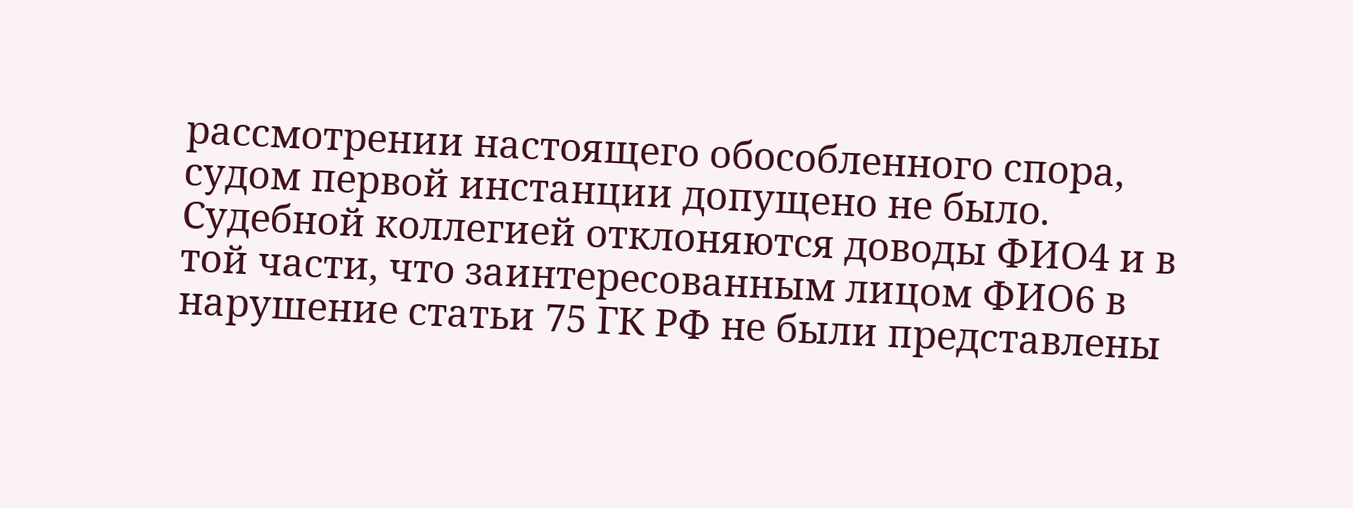рассмотрении настоящего обособленного спора, судом первой инстанции допущено не было. Судебной коллегией отклоняются доводы ФИО4 и в той части, что заинтересованным лицом ФИО6 в нарушение статьи 75 ГК РФ не были представлены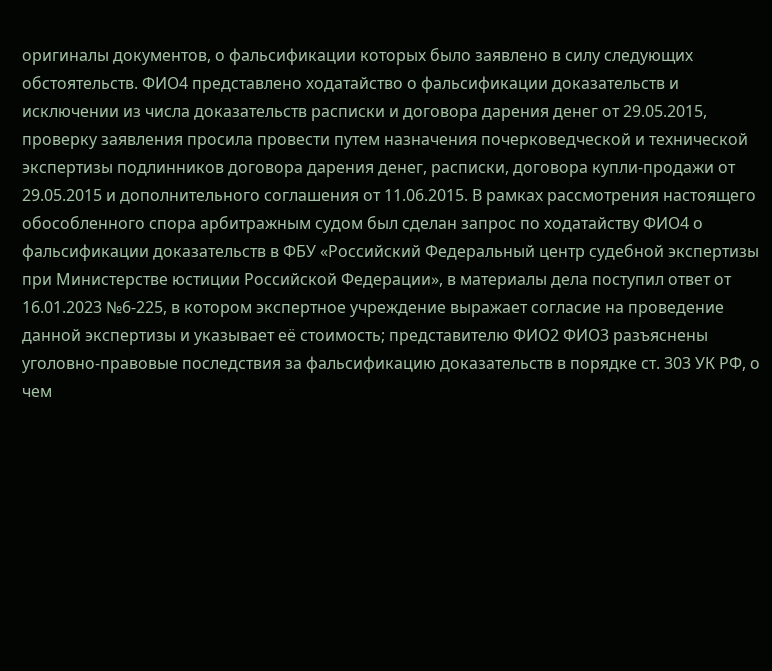оригиналы документов, о фальсификации которых было заявлено в силу следующих обстоятельств. ФИО4 представлено ходатайство о фальсификации доказательств и исключении из числа доказательств расписки и договора дарения денег от 29.05.2015, проверку заявления просила провести путем назначения почерковедческой и технической экспертизы подлинников договора дарения денег, расписки, договора купли-продажи от 29.05.2015 и дополнительного соглашения от 11.06.2015. В рамках рассмотрения настоящего обособленного спора арбитражным судом был сделан запрос по ходатайству ФИО4 о фальсификации доказательств в ФБУ «Российский Федеральный центр судебной экспертизы при Министерстве юстиции Российской Федерации», в материалы дела поступил ответ от 16.01.2023 №6-225, в котором экспертное учреждение выражает согласие на проведение данной экспертизы и указывает её стоимость; представителю ФИО2 ФИО3 разъяснены уголовно-правовые последствия за фальсификацию доказательств в порядке ст. 303 УК РФ, о чем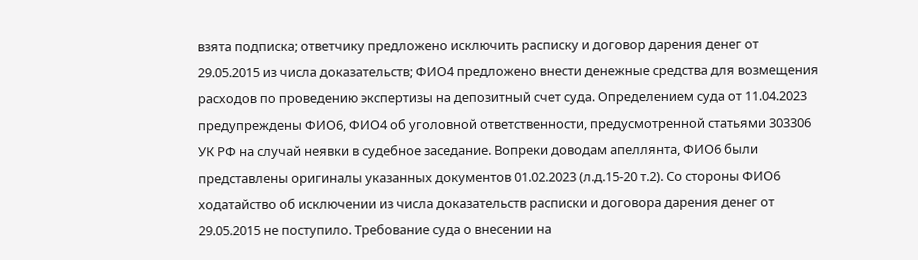взята подписка; ответчику предложено исключить расписку и договор дарения денег от 29.05.2015 из числа доказательств; ФИО4 предложено внести денежные средства для возмещения расходов по проведению экспертизы на депозитный счет суда. Определением суда от 11.04.2023 предупреждены ФИО6, ФИО4 об уголовной ответственности, предусмотренной статьями 303306 УК РФ на случай неявки в судебное заседание. Вопреки доводам апеллянта, ФИО6 были представлены оригиналы указанных документов 01.02.2023 (л.д.15-20 т.2). Со стороны ФИО6 ходатайство об исключении из числа доказательств расписки и договора дарения денег от 29.05.2015 не поступило. Требование суда о внесении на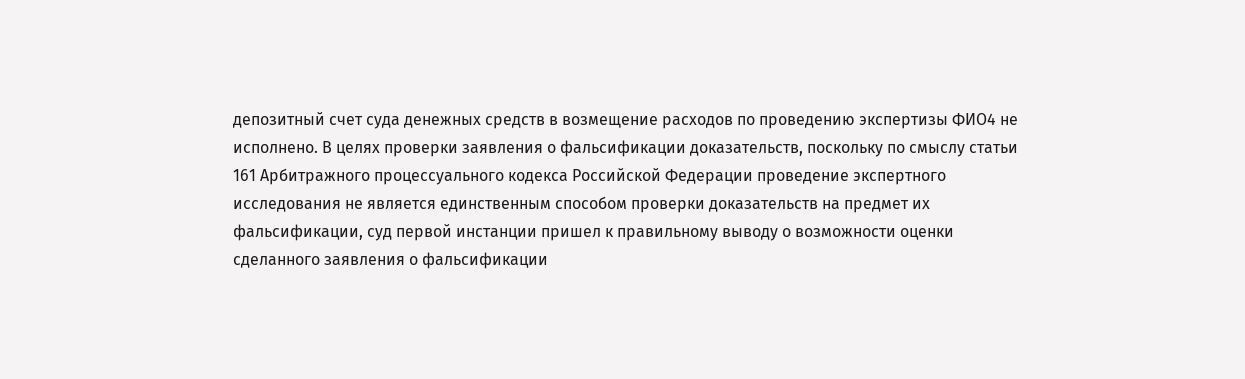депозитный счет суда денежных средств в возмещение расходов по проведению экспертизы ФИО4 не исполнено. В целях проверки заявления о фальсификации доказательств, поскольку по смыслу статьи 161 Арбитражного процессуального кодекса Российской Федерации проведение экспертного исследования не является единственным способом проверки доказательств на предмет их фальсификации, суд первой инстанции пришел к правильному выводу о возможности оценки сделанного заявления о фальсификации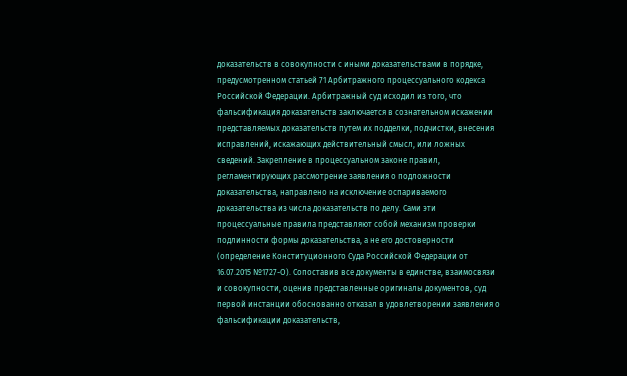доказательств в совокупности с иными доказательствами в порядке, предусмотренном статьей 71 Арбитражного процессуального кодекса Российской Федерации. Арбитражный суд исходил из того, что фальсификация доказательств заключается в сознательном искажении представляемых доказательств путем их подделки, подчистки, внесения исправлений, искажающих действительный смысл, или ложных сведений. Закрепление в процессуальном законе правил, регламентирующих рассмотрение заявления о подложности доказательства, направлено на исключение оспариваемого доказательства из числа доказательств по делу. Сами эти процессуальные правила представляют собой механизм проверки подлинности формы доказательства, а не его достоверности (определение Конституционного Суда Российской Федерации от 16.07.2015 №1727-О). Сопоставив все документы в единстве, взаимосвязи и совокупности, оценив представленные оригиналы документов, суд первой инстанции обоснованно отказал в удовлетворении заявления о фальсификации доказательств,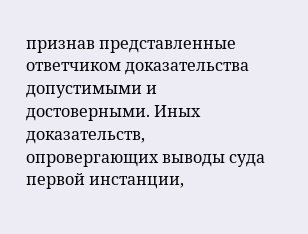признав представленные ответчиком доказательства допустимыми и достоверными. Иных доказательств, опровергающих выводы суда первой инстанции,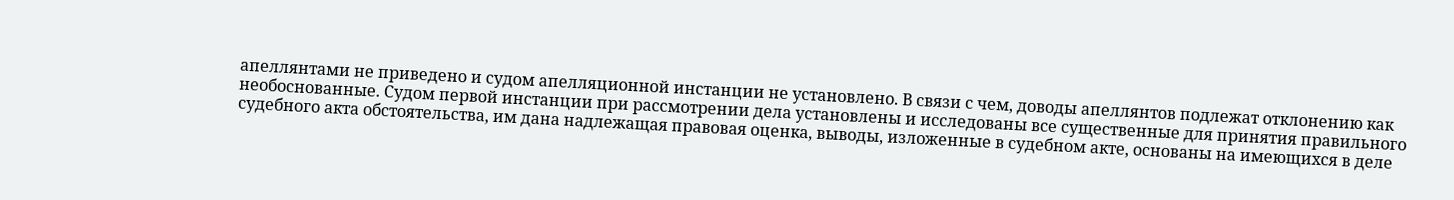апеллянтами не приведено и судом апелляционной инстанции не установлено. В связи с чем, доводы апеллянтов подлежат отклонению как необоснованные. Судом первой инстанции при рассмотрении дела установлены и исследованы все существенные для принятия правильного судебного акта обстоятельства, им дана надлежащая правовая оценка, выводы, изложенные в судебном акте, основаны на имеющихся в деле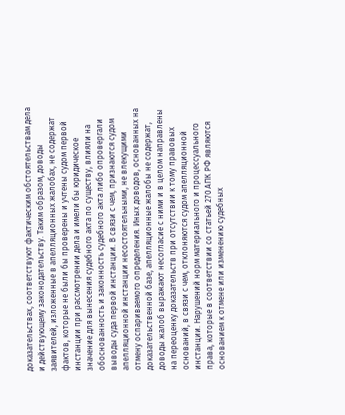доказательствах, соответствуют фактическим обстоятельствам дела и действующему законодательству. Таким образом, доводы заявителей, изложенные в апелляционных жалобах, не содержат фактов, которые не были бы проверены и учтены судом первой инстанции при рассмотрении дела и имели бы юридическое значение для вынесения судебного акта по существу, влияли на обоснованность и законность судебного акта либо опровергали выводы суда первой инстанции. В связи с чем, признаются судом апелляционной инстанции несостоятельными, не влекущими отмену оспариваемого определения. Иных доводов, основанных на доказательственной базе, апелляционные жалобы не содержат, доводы жалоб выражают несогласие с ними и в целом направлены на переоценку доказательств при отсутствии к тому правовых оснований, в связи с чем, отклоняются судом апелляционной инстанции. Нарушений норм материального и процессуального права, которые в соответствии со статьей 270 АПК РФ являются основанием к отмене или изменению судебных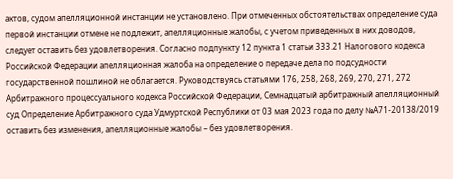актов, судом апелляционной инстанции не установлено. При отмеченных обстоятельствах определение суда первой инстанции отмене не подлежит, апелляционные жалобы, с учетом приведенных в них доводов, следует оставить без удовлетворения. Согласно подпункту 12 пункта 1 статьи 333.21 Налогового кодекса Российской Федерации апелляционная жалоба на определение о передаче дела по подсудности государственной пошлиной не облагается. Руководствуясь статьями 176, 258, 268, 269, 270, 271, 272 Арбитражного процессуального кодекса Российской Федерации, Семнадцатый арбитражный апелляционный суд Определение Арбитражного суда Удмуртской Республики от 03 мая 2023 года по делу №А71-20138/2019 оставить без изменения, апелляционные жалобы – без удовлетворения.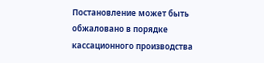Постановление может быть обжаловано в порядке кассационного производства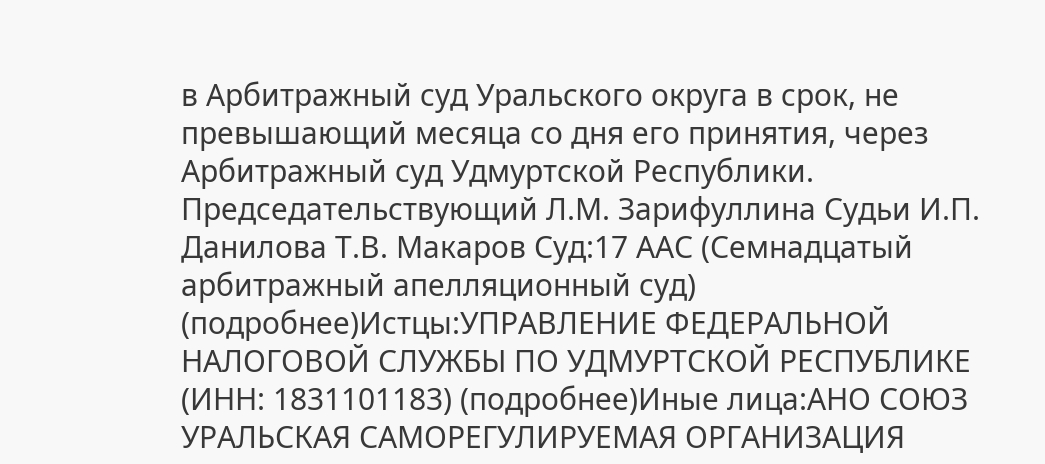в Арбитражный суд Уральского округа в срок, не превышающий месяца со дня его принятия, через Арбитражный суд Удмуртской Республики. Председательствующий Л.М. Зарифуллина Судьи И.П. Данилова Т.В. Макаров Суд:17 ААС (Семнадцатый арбитражный апелляционный суд) (подробнее)Истцы:УПРАВЛЕНИЕ ФЕДЕРАЛЬНОЙ НАЛОГОВОЙ СЛУЖБЫ ПО УДМУРТСКОЙ РЕСПУБЛИКЕ (ИНН: 1831101183) (подробнее)Иные лица:АНО СОЮЗ УРАЛЬСКАЯ САМОРЕГУЛИРУЕМАЯ ОРГАНИЗАЦИЯ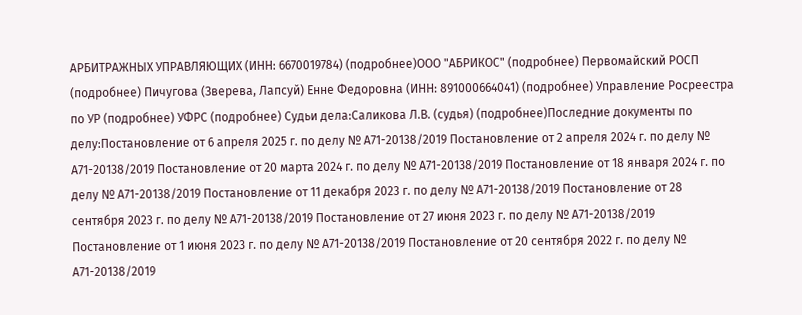АРБИТРАЖНЫХ УПРАВЛЯЮЩИХ (ИНН: 6670019784) (подробнее)ООО "АБРИКОС" (подробнее) Первомайский РОСП (подробнее) Пичугова (Зверева, Лапсуй) Енне Федоровна (ИНН: 891000664041) (подробнее) Управление Росреестра по УР (подробнее) УФРС (подробнее) Судьи дела:Саликова Л.В. (судья) (подробнее)Последние документы по делу:Постановление от 6 апреля 2025 г. по делу № А71-20138/2019 Постановление от 2 апреля 2024 г. по делу № А71-20138/2019 Постановление от 20 марта 2024 г. по делу № А71-20138/2019 Постановление от 18 января 2024 г. по делу № А71-20138/2019 Постановление от 11 декабря 2023 г. по делу № А71-20138/2019 Постановление от 28 сентября 2023 г. по делу № А71-20138/2019 Постановление от 27 июня 2023 г. по делу № А71-20138/2019 Постановление от 1 июня 2023 г. по делу № А71-20138/2019 Постановление от 20 сентября 2022 г. по делу № А71-20138/2019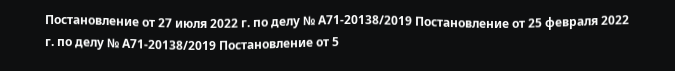Постановление от 27 июля 2022 г. по делу № А71-20138/2019 Постановление от 25 февраля 2022 г. по делу № А71-20138/2019 Постановление от 5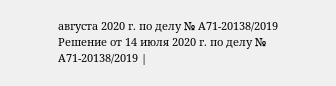августа 2020 г. по делу № А71-20138/2019 Решение от 14 июля 2020 г. по делу № А71-20138/2019 |